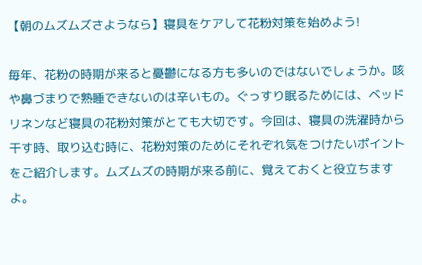【朝のムズムズさようなら】寝具をケアして花粉対策を始めよう!

毎年、花粉の時期が来ると憂鬱になる方も多いのではないでしょうか。咳や鼻づまりで熟睡できないのは辛いもの。ぐっすり眠るためには、ベッドリネンなど寝具の花粉対策がとても大切です。今回は、寝具の洗濯時から干す時、取り込む時に、花粉対策のためにそれぞれ気をつけたいポイントをご紹介します。ムズムズの時期が来る前に、覚えておくと役立ちますよ。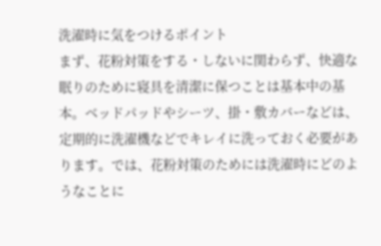洗濯時に気をつけるポイント
まず、花粉対策をする・しないに関わらず、快適な眠りのために寝具を清潔に保つことは基本中の基本。ベッドパッドやシーツ、掛・敷カバーなどは、定期的に洗濯機などでキレイに洗っておく必要があります。では、花粉対策のためには洗濯時にどのようなことに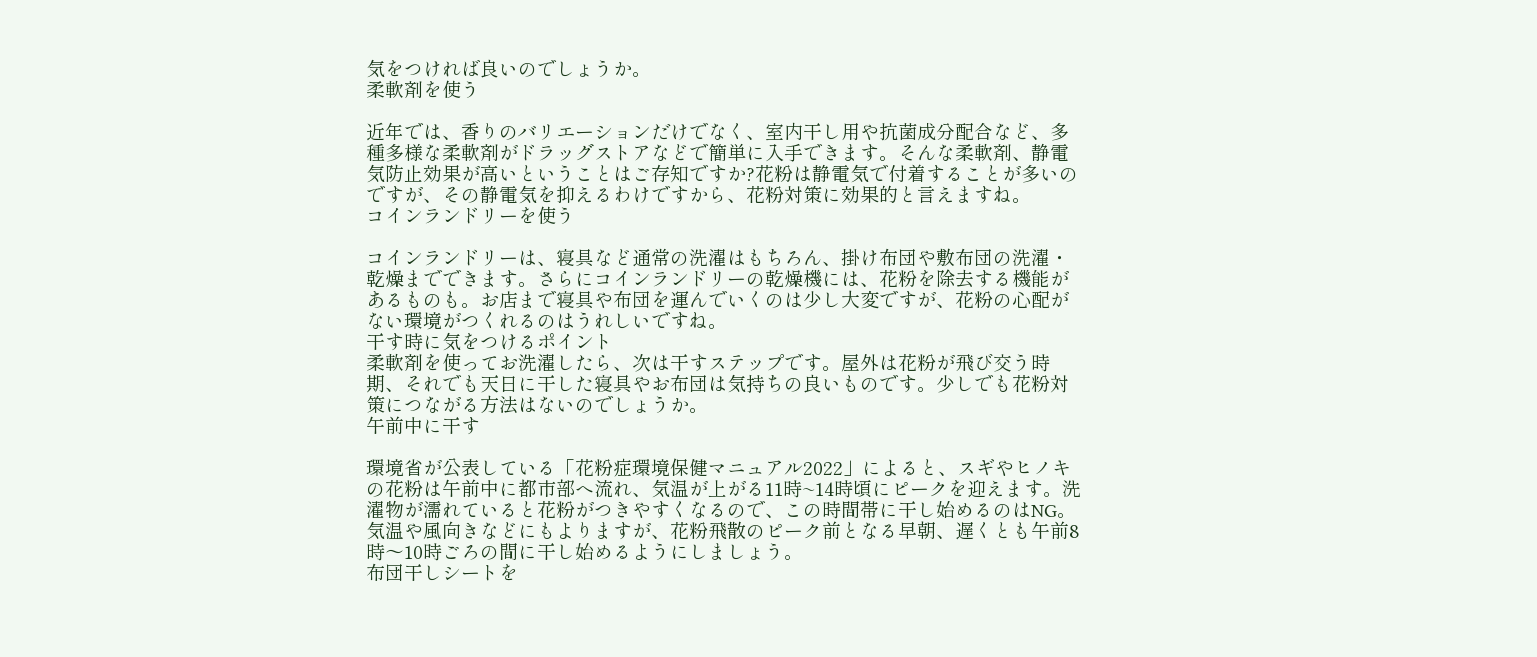気をつければ良いのでしょうか。
柔軟剤を使う

近年では、香りのバリエーションだけでなく、室内干し用や抗菌成分配合など、多種多様な柔軟剤がドラッグストアなどで簡単に入手できます。そんな柔軟剤、静電気防止効果が高いということはご存知ですか?花粉は静電気で付着することが多いのですが、その静電気を抑えるわけですから、花粉対策に効果的と言えますね。
コインランドリーを使う

コインランドリーは、寝具など通常の洗濯はもちろん、掛け布団や敷布団の洗濯・乾燥までできます。さらにコインランドリーの乾燥機には、花粉を除去する機能があるものも。お店まで寝具や布団を運んでいくのは少し大変ですが、花粉の心配がない環境がつくれるのはうれしいですね。
干す時に気をつけるポイント
柔軟剤を使ってお洗濯したら、次は干すステップです。屋外は花粉が飛び交う時期、それでも天日に干した寝具やお布団は気持ちの良いものです。少しでも花粉対策につながる方法はないのでしょうか。
午前中に干す

環境省が公表している「花粉症環境保健マニュアル2022」によると、スギやヒノキの花粉は午前中に都市部へ流れ、気温が上がる11時~14時頃にピークを迎えます。洗濯物が濡れていると花粉がつきやすくなるので、この時間帯に干し始めるのはNG。気温や風向きなどにもよりますが、花粉飛散のピーク前となる早朝、遅くとも午前8時〜10時ごろの間に干し始めるようにしましょう。
布団干しシートを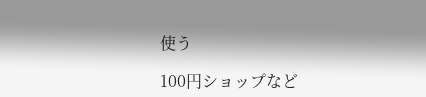使う

100円ショップなど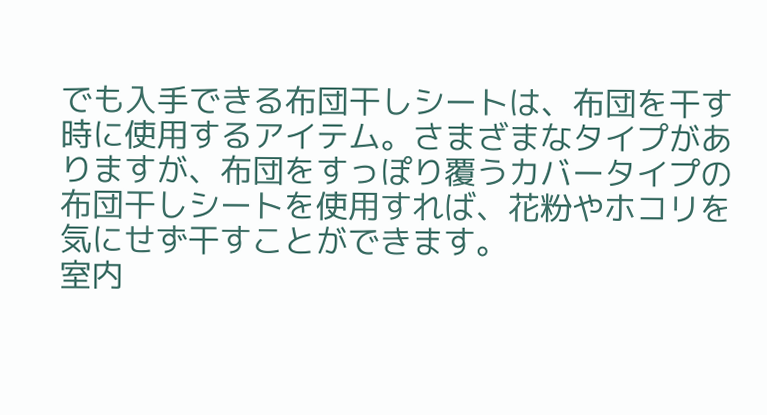でも入手できる布団干しシートは、布団を干す時に使用するアイテム。さまざまなタイプがありますが、布団をすっぽり覆うカバータイプの布団干しシートを使用すれば、花粉やホコリを気にせず干すことができます。
室内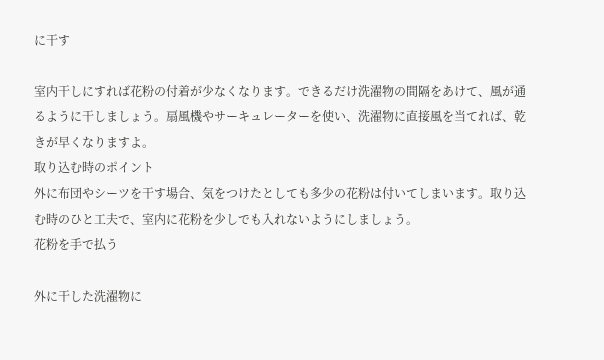に干す

室内干しにすれば花粉の付着が少なくなります。できるだけ洗濯物の間隔をあけて、風が通るように干しましょう。扇風機やサーキュレーターを使い、洗濯物に直接風を当てれば、乾きが早くなりますよ。
取り込む時のポイント
外に布団やシーツを干す場合、気をつけたとしても多少の花粉は付いてしまいます。取り込む時のひと工夫で、室内に花粉を少しでも入れないようにしましょう。
花粉を手で払う

外に干した洗濯物に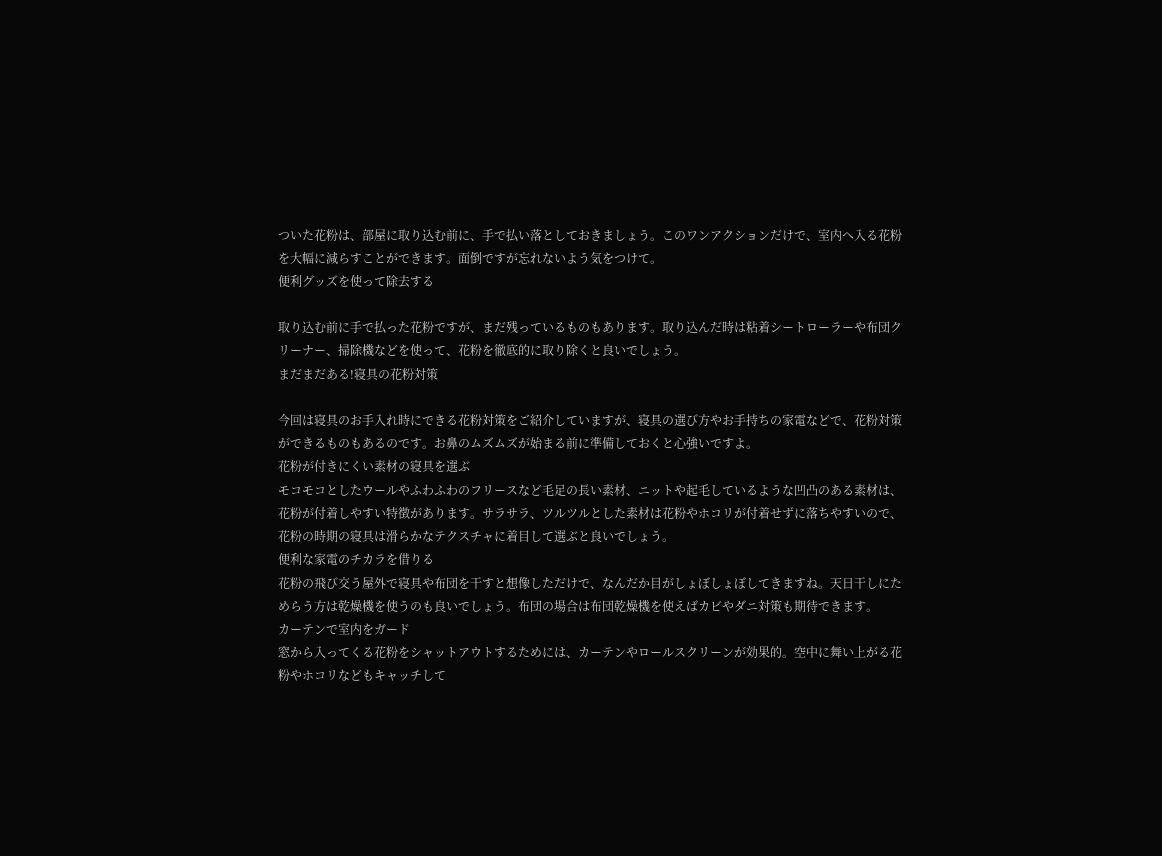ついた花粉は、部屋に取り込む前に、手で払い落としておきましょう。このワンアクションだけで、室内へ入る花粉を大幅に減らすことができます。面倒ですが忘れないよう気をつけて。
便利グッズを使って除去する

取り込む前に手で払った花粉ですが、まだ残っているものもあります。取り込んだ時は粘着シートローラーや布団クリーナー、掃除機などを使って、花粉を徹底的に取り除くと良いでしょう。
まだまだある!寝具の花粉対策

今回は寝具のお手入れ時にできる花粉対策をご紹介していますが、寝具の選び方やお手持ちの家電などで、花粉対策ができるものもあるのです。お鼻のムズムズが始まる前に準備しておくと心強いですよ。
花粉が付きにくい素材の寝具を選ぶ
モコモコとしたウールやふわふわのフリースなど毛足の長い素材、ニットや起毛しているような凹凸のある素材は、花粉が付着しやすい特徴があります。サラサラ、ツルツルとした素材は花粉やホコリが付着せずに落ちやすいので、花粉の時期の寝具は滑らかなテクスチャに着目して選ぶと良いでしょう。
便利な家電のチカラを借りる
花粉の飛び交う屋外で寝具や布団を干すと想像しただけで、なんだか目がしょぼしょぼしてきますね。天日干しにためらう方は乾燥機を使うのも良いでしょう。布団の場合は布団乾燥機を使えばカビやダニ対策も期待できます。
カーテンで室内をガード
窓から入ってくる花粉をシャットアウトするためには、カーテンやロールスクリーンが効果的。空中に舞い上がる花粉やホコリなどもキャッチして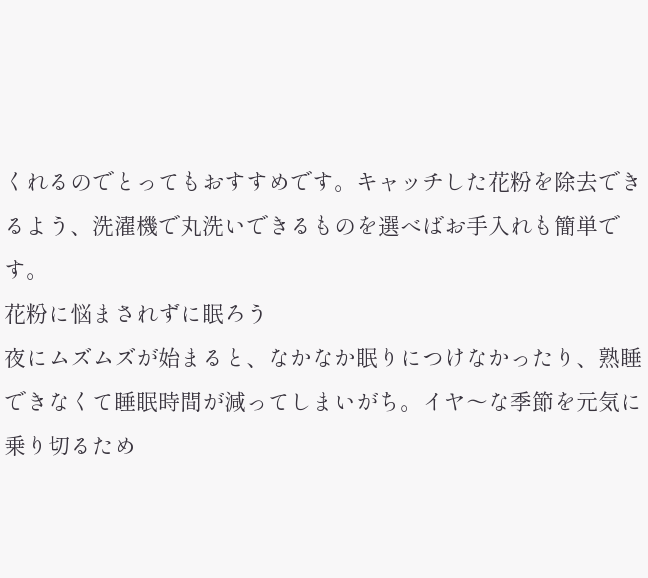くれるのでとってもおすすめです。キャッチした花粉を除去できるよう、洗濯機で丸洗いできるものを選べばお手入れも簡単です。
花粉に悩まされずに眠ろう
夜にムズムズが始まると、なかなか眠りにつけなかったり、熟睡できなくて睡眠時間が減ってしまいがち。イヤ〜な季節を元気に乗り切るため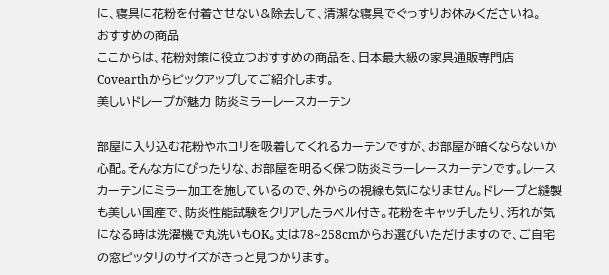に、寝具に花粉を付着させない&除去して、清潔な寝具でぐっすりお休みくださいね。
おすすめの商品
ここからは、花粉対策に役立つおすすめの商品を、日本最大級の家具通販専門店Covearthからピックアップしてご紹介します。
美しいドレープが魅力 防炎ミラーレースカーテン

部屋に入り込む花粉やホコリを吸着してくれるカーテンですが、お部屋が暗くならないか心配。そんな方にぴったりな、お部屋を明るく保つ防炎ミラーレースカーテンです。レースカーテンにミラー加工を施しているので、外からの視線も気になりません。ドレープと縫製も美しい国産で、防炎性能試験をクリアしたラベル付き。花粉をキャッチしたり、汚れが気になる時は洗濯機で丸洗いもOK。丈は78~258cmからお選びいただけますので、ご自宅の窓ピッタリのサイズがきっと見つかります。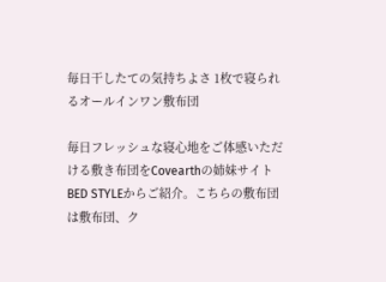毎日干したての気持ちよさ 1枚で寝られるオールインワン敷布団

毎日フレッシュな寝心地をご体感いただける敷き布団をCovearthの姉妹サイトBED STYLEからご紹介。こちらの敷布団は敷布団、ク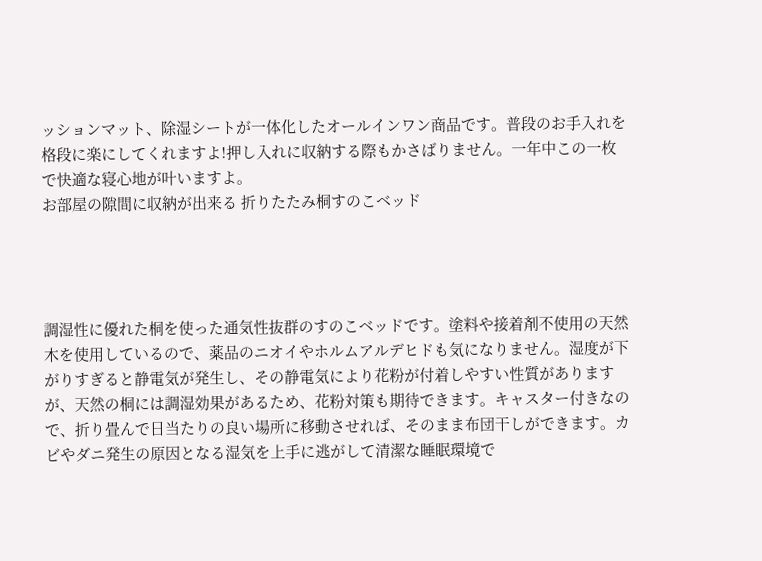ッションマット、除湿シートが一体化したオールインワン商品です。普段のお手入れを格段に楽にしてくれますよ!押し入れに収納する際もかさばりません。一年中この一枚で快適な寝心地が叶いますよ。
お部屋の隙間に収納が出来る 折りたたみ桐すのこベッド




調湿性に優れた桐を使った通気性抜群のすのこベッドです。塗料や接着剤不使用の天然木を使用しているので、薬品のニオイやホルムアルデヒドも気になりません。湿度が下がりすぎると静電気が発生し、その静電気により花粉が付着しやすい性質がありますが、天然の桐には調湿効果があるため、花粉対策も期待できます。キャスター付きなので、折り畳んで日当たりの良い場所に移動させれば、そのまま布団干しができます。カビやダニ発生の原因となる湿気を上手に逃がして清潔な睡眠環境で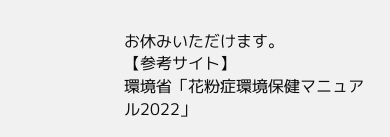お休みいただけます。
【参考サイト】
環境省「花粉症環境保健マニュアル2022」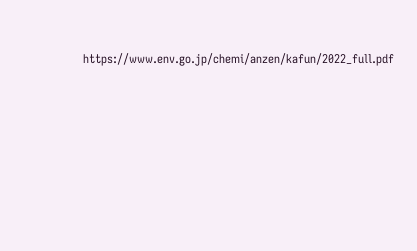https://www.env.go.jp/chemi/anzen/kafun/2022_full.pdf